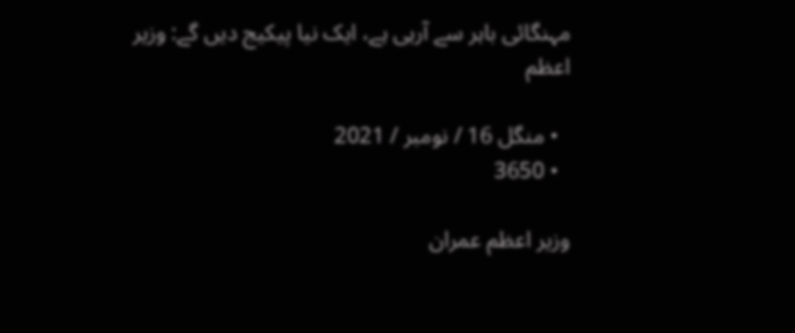مہنگائی باہر سے آرہی ہے، ایک نیا پیکیج دیں گے: وزیر اعظم

  • منگل 16 / نومبر / 2021
  • 3650

وزیر اعظم عمران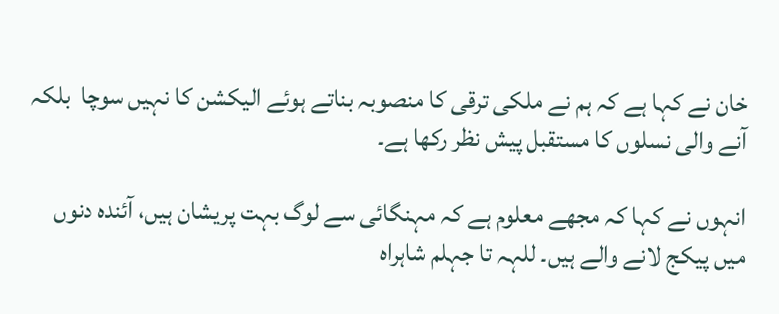خان نے کہا ہے کہ ہم نے ملکی ترقی کا منصوبہ بناتے ہوئے الیکشن کا نہیں سوچا  بلکہ آنے والی نسلوں کا مستقبل پیش نظر رکھا ہے۔

انہوں نے کہا کہ مجھے معلوم ہے کہ مہنگائی سے لوگ بہت پریشان ہیں، آئندہ دنوں میں پیکج لانے والے ہیں۔ للہہ تا جہلم شاہراہ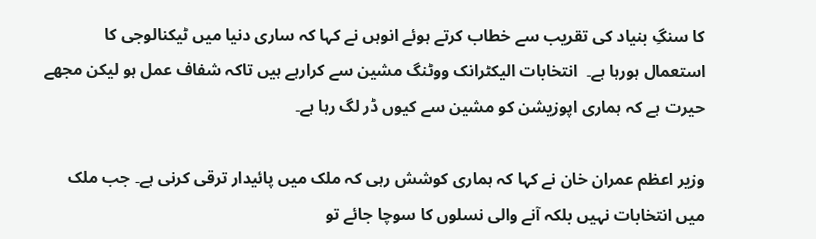کا سنگِ بنیاد کی تقریب سے خطاب کرتے ہوئے انوہں نے کہا کہ ساری دنیا میں ٹیکنالوجی کا استعمال ہورہا ہے۔  انتخابات الیکٹرانک ووٹنگ مشین سے کرارہے ہیں تاکہ شفاف عمل ہو لیکن مجھے حیرت ہے کہ ہماری اپوزیشن کو مشین سے کیوں ڈر لگ رہا ہے۔

وزیر اعظم عمران خان نے کہا کہ ہماری کوشش رہی کہ ملک میں پائیدار ترقی کرنی ہے۔ جب ملک میں انتخابات نہیں بلکہ آنے والی نسلوں کا سوچا جائے تو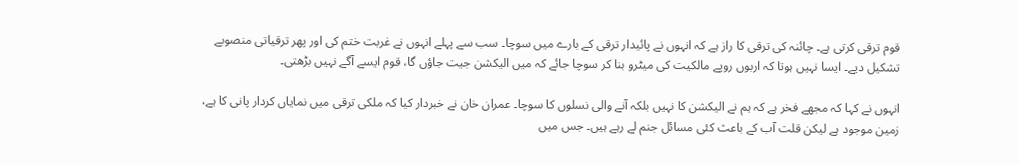قوم ترقی کرتی ہے۔ چائنہ کی ترقی کا راز ہے کہ انہوں نے پائیدار ترقی کے بارے میں سوچا۔ سب سے پہلے انہوں نے غربت ختم کی اور پھر ترقیاتی منصوبے تشکیل دیے۔ ایسا نہیں ہوتا کہ اربوں روپے مالکیت کی میٹرو بنا کر سوچا جائے کہ میں الیکشن جیت جاؤں گا، قوم ایسے آگے نہیں بڑھتی۔

انہوں نے کہا کہ مجھے فخر ہے کہ ہم نے الیکشن کا نہیں بلکہ آنے والی نسلوں کا سوچا۔ عمران خان نے خبردار کیا کہ ملکی ترقی میں نمایاں کردار پانی کا ہے، زمین موجود ہے لیکن قلت آب کے باعث کئی مسائل جنم لے رہے ہیں۔ جس میں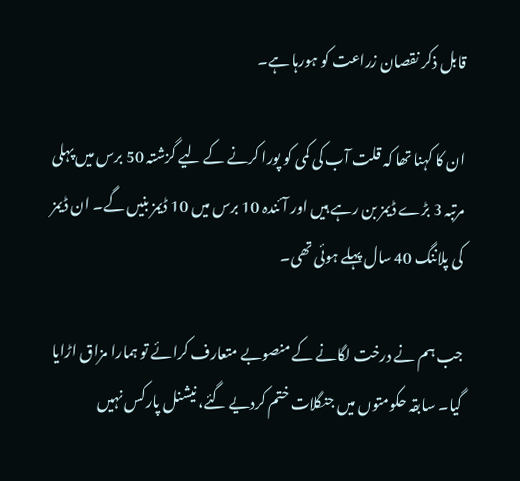قابل ذکر نقصان زراعت کو ہورہا ہے۔

ان کا کہنا تھا کہ قلت آب کی کمی کو پورا کرنے کے لیے گزشتہ 50 برس میں پہلی مرتبہ 3 بڑے ڈیمز بن رہے ہیں اور آئندہ 10 برس میں 10 ڈیمز بنیں گے۔ ان ڈیمز کی پلاننگ 40 سال پہلے ہوئی تھی۔

جب ہم نے درخت لگانے کے منصوبے متعارف کرائے تو ہمارا مزاق اڑایا گیا۔ سابقہ حکومتوں میں جنگلات ختم کردیے گئے، نیشنل پارکس نہیں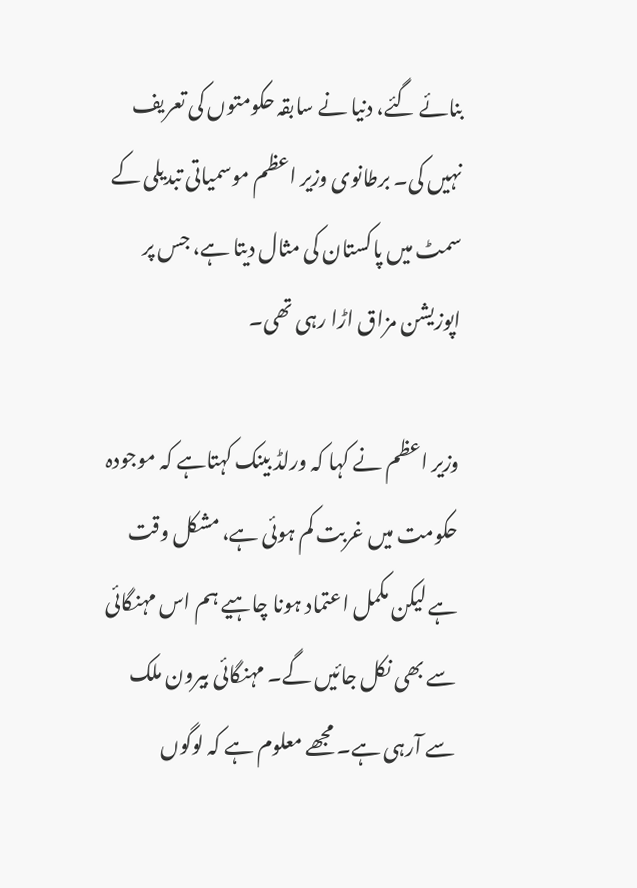بنائے گئے، دنیا نے سابقہ حکومتوں کی تعریف نہیں کی۔ برطانوی وزیر اعظم موسمیاتی تبدیلی کے سمٹ میں پاکستان کی مثال دیتا ہے، جس پر اپوزیشن مزاق اڑا رہی تھی۔

وزیر اعظم نے کہا کہ ورلڈ بینک کہتاہے کہ موجودہ حکومت میں غربت کم ہوئی ہے، مشکل وقت ہے لیکن مکمل اعتماد ہونا چاہیے ہم اس مہنگائی سے بھی نکل جائیں گے۔ مہنگائی بیرون ملک سے آرہی ہے۔ مجھے معلوم ہے کہ لوگوں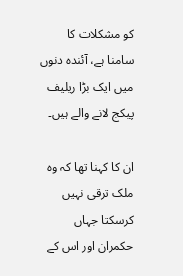کو مشکلات کا سامنا ہے، آئندہ دنوں میں ایک بڑا ریلیف پیکج لانے والے ہیں۔

ان کا کہنا تھا کہ وہ ملک ترقی نہیں کرسکتا جہاں حکمران اور اس کے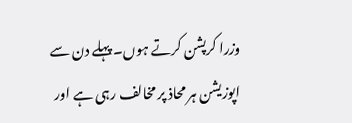وزرا کرپشن کرتے ہوں۔ پہلے دن سے اپوزیشن ہر محاذ پر مخالف رہی ہے اور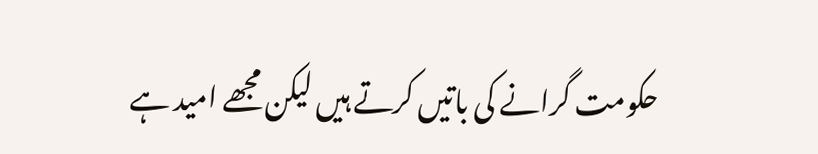حکومت گرانے کی باتیں کرتے ہیں لیکن مجھے امید ہے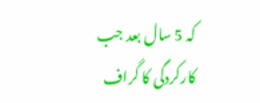کہ 5 سال بعد جب کارکردگی کا گراف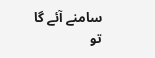سامنے آئے گا تو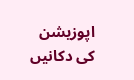اپوزیشن کی دکانیں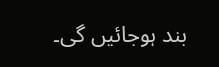بند ہوجائیں گی۔